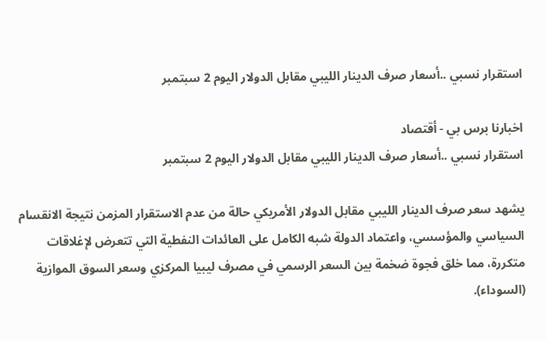استقرار نسبي ..أسعار صرف الدينار الليبي مقابل الدولار اليوم 2 سبتمبر

اخبارنا برس بي - أقتصاد
استقرار نسبي ..أسعار صرف الدينار الليبي مقابل الدولار اليوم 2 سبتمبر

يشهد سعر صرف الدينار الليبي مقابل الدولار الأمريكي حالة من عدم الاستقرار المزمن نتيجة الانقسام السياسي والمؤسسي، واعتماد الدولة شبه الكامل على العائدات النفطية التي تتعرض لإغلاقات متكررة، مما خلق فجوة ضخمة بين السعر الرسمي في مصرف ليبيا المركزي وسعر السوق الموازية (السوداء).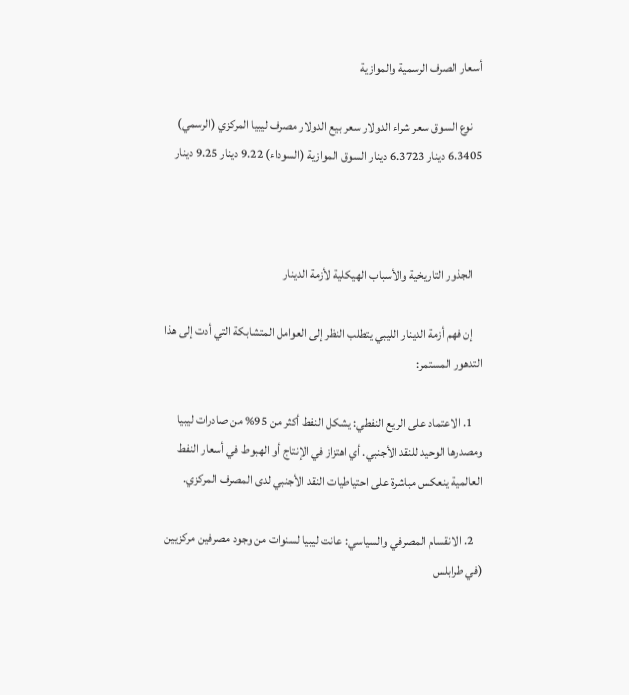أسعار الصرف الرسمية والموازية

    نوع السوق سعر شراء الدولار سعر بيع الدولار مصرف ليبيا المركزي (الرسمي) 6.3405 دينار 6.3723 دينار السوق الموازية (السوداء) 9.22 دينار 9.25 دينار



    الجذور التاريخية والأسباب الهيكلية لأزمة الدينار

    إن فهم أزمة الدينار الليبي يتطلب النظر إلى العوامل المتشابكة التي أدت إلى هذا التدهور المستمر:

    1. الاعتماد على الريع النفطي: يشكل النفط أكثر من 95% من صادرات ليبيا ومصدرها الوحيد للنقد الأجنبي. أي اهتزاز في الإنتاج أو الهبوط في أسعار النفط العالمية ينعكس مباشرة على احتياطيات النقد الأجنبي لدى المصرف المركزي.

    2. الانقسام المصرفي والسياسي: عانت ليبيا لسنوات من وجود مصرفين مركزيين (في طرابلس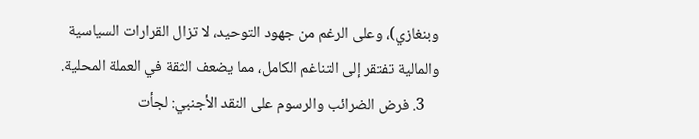وبنغازي)، وعلى الرغم من جهود التوحيد، لا تزال القرارات السياسية والمالية تفتقر إلى التناغم الكامل، مما يضعف الثقة في العملة المحلية.
    3. فرض الضرائب والرسوم على النقد الأجنبي: لجأت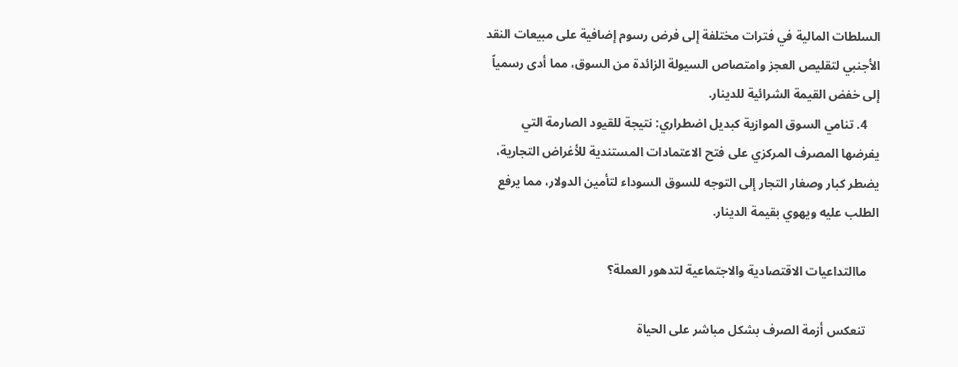السلطات المالية في فترات مختلفة إلى فرض رسوم إضافية على مبيعات النقد الأجنبي لتقليص العجز وامتصاص السيولة الزائدة من السوق، مما أدى رسمياً إلى خفض القيمة الشرائية للدينار.
    4. تنامي السوق الموازية كبديل اضطراري: نتيجة للقيود الصارمة التي يفرضها المصرف المركزي على فتح الاعتمادات المستندية للأغراض التجارية، يضطر كبار وصغار التجار إلى التوجه للسوق السوداء لتأمين الدولار، مما يرفع الطلب عليه ويهوي بقيمة الدينار.

    ماالتداعيات الاقتصادية والاجتماعية لتدهور العملة؟

    تنعكس أزمة الصرف بشكل مباشر على الحياة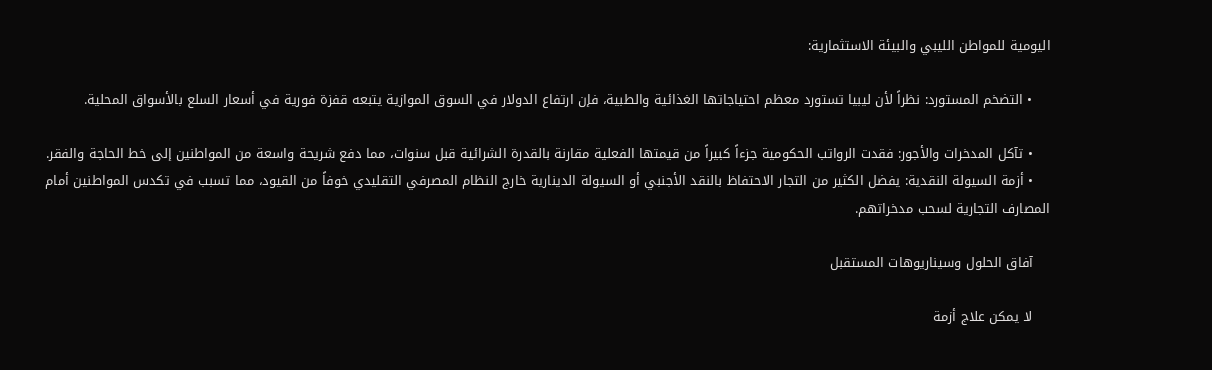اليومية للمواطن الليبي والبيئة الاستثمارية:

    • التضخم المستورد: نظراً لأن ليبيا تستورد معظم احتياجاتها الغذائية والطبية، فإن ارتفاع الدولار في السوق الموازية يتبعه قفزة فورية في أسعار السلع بالأسواق المحلية.

    • تآكل المدخرات والأجور: فقدت الرواتب الحكومية جزءاً كبيراً من قيمتها الفعلية مقارنة بالقدرة الشرائية قبل سنوات، مما دفع شريحة واسعة من المواطنين إلى خط الحاجة والفقر.
    • أزمة السيولة النقدية: يفضل الكثير من التجار الاحتفاظ بالنقد الأجنبي أو السيولة الدينارية خارج النظام المصرفي التقليدي خوفاً من القيود، مما تسبب في تكدس المواطنين أمام المصارف التجارية لسحب مدخراتهم.

    آفاق الحلول وسيناريوهات المستقبل

    لا يمكن علاج أزمة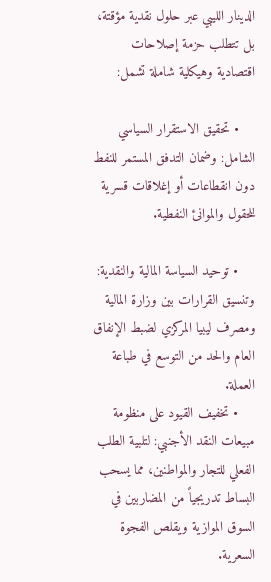الدينار الليبي عبر حلول نقدية مؤقتة، بل تتطلب حزمة إصلاحات اقتصادية وهيكلية شاملة تشمل:

    • تحقيق الاستقرار السياسي الشامل: وضمان التدفق المستمر للنفط دون انقطاعات أو إغلاقات قسرية للحقول والموانئ النفطية.

    • توحيد السياسة المالية والنقدية: وتنسيق القرارات بين وزارة المالية ومصرف ليبيا المركزي لضبط الإنفاق العام والحد من التوسع في طباعة العملة.
    • تخفيف القيود على منظومة مبيعات النقد الأجنبي: لتلبية الطلب الفعلي للتجار والمواطنين، مما يسحب البساط تدريجياً من المضاربين في السوق الموازية ويقلص الفجوة السعرية.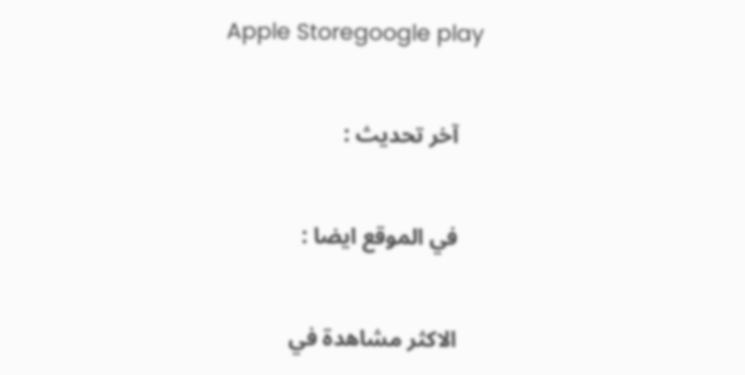Apple Storegoogle play

    آخر تحديث :

    في الموقع ايضا :

    الاكثر مشاهدة في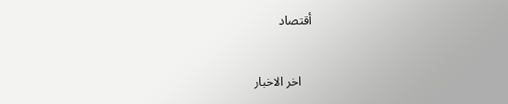أقتصاد


    اخر الاخبار